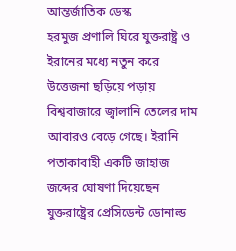আন্তর্জাতিক ডেস্ক
হরমুজ প্রণালি ঘিরে যুক্তরাষ্ট্র ও ইরানের মধ্যে নতুন করে উত্তেজনা ছড়িয়ে পড়ায় বিশ্ববাজারে জ্বালানি তেলের দাম আবারও বেড়ে গেছে। ইরানি পতাকাবাহী একটি জাহাজ জব্দের ঘোষণা দিয়েছেন যুক্তরাষ্ট্রের প্রেসিডেন্ট ডোনাল্ড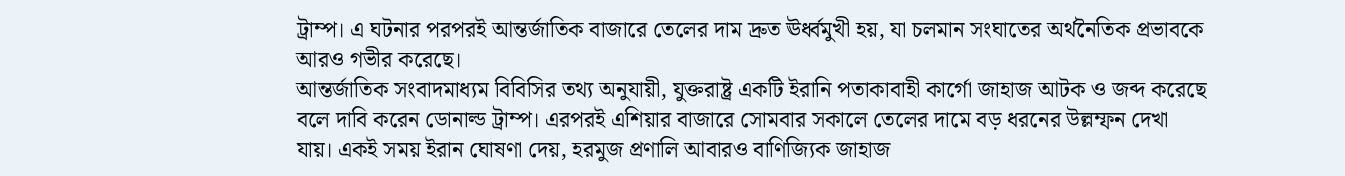ট্রাম্প। এ ঘটনার পরপরই আন্তর্জাতিক বাজারে তেলের দাম দ্রুত ঊর্ধ্বমুখী হয়, যা চলমান সংঘাতের অর্থনৈতিক প্রভাবকে আরও গভীর করেছে।
আন্তর্জাতিক সংবাদমাধ্যম বিবিসির তথ্য অনুযায়ী, যুক্তরাষ্ট্র একটি ইরানি পতাকাবাহী কার্গো জাহাজ আটক ও জব্দ করেছে বলে দাবি করেন ডোনাল্ড ট্রাম্প। এরপরই এশিয়ার বাজারে সোমবার সকালে তেলের দামে বড় ধরনের উল্লম্ফন দেখা যায়। একই সময় ইরান ঘোষণা দেয়, হরমুজ প্রণালি আবারও বাণিজ্যিক জাহাজ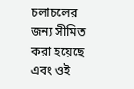চলাচলের জন্য সীমিত করা হয়েছে এবং ওই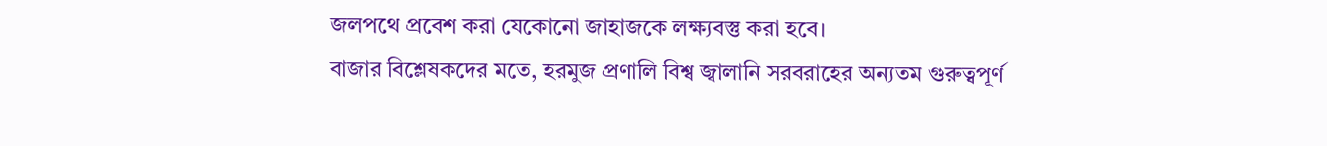জলপথে প্রবেশ করা যেকোনো জাহাজকে লক্ষ্যবস্তু করা হবে।
বাজার বিশ্লেষকদের মতে, হরমুজ প্রণালি বিশ্ব জ্বালানি সরবরাহের অন্যতম গুরুত্বপূর্ণ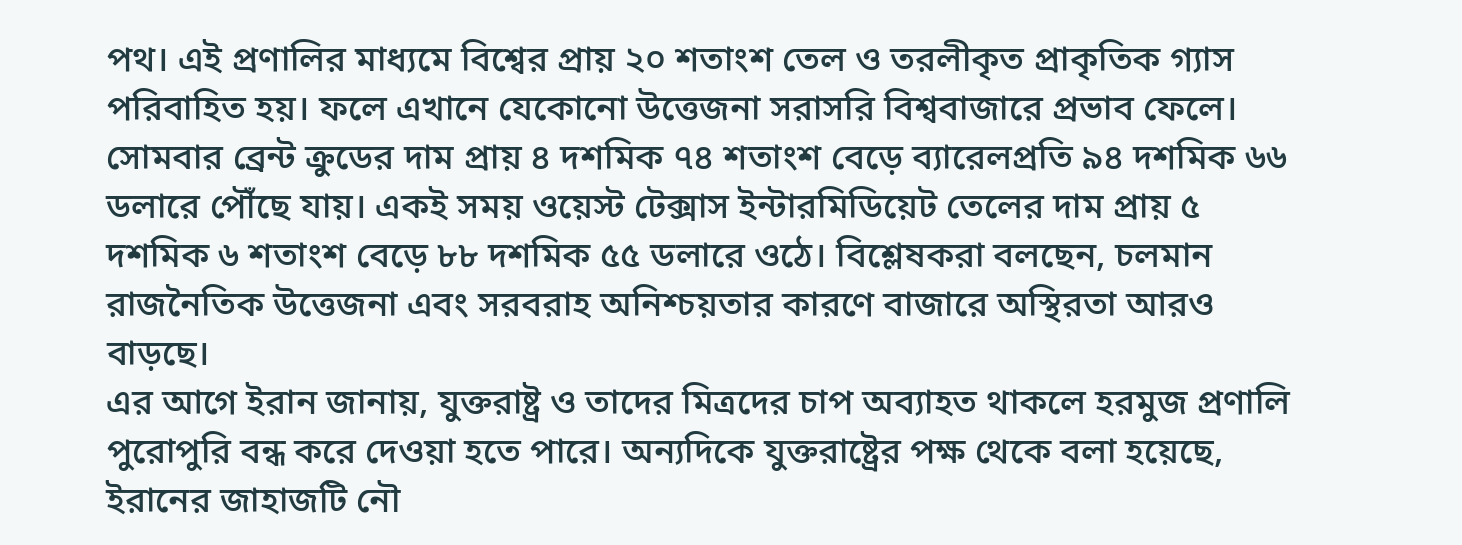পথ। এই প্রণালির মাধ্যমে বিশ্বের প্রায় ২০ শতাংশ তেল ও তরলীকৃত প্রাকৃতিক গ্যাস পরিবাহিত হয়। ফলে এখানে যেকোনো উত্তেজনা সরাসরি বিশ্ববাজারে প্রভাব ফেলে।
সোমবার ব্রেন্ট ক্রুডের দাম প্রায় ৪ দশমিক ৭৪ শতাংশ বেড়ে ব্যারেলপ্রতি ৯৪ দশমিক ৬৬ ডলারে পৌঁছে যায়। একই সময় ওয়েস্ট টেক্সাস ইন্টারমিডিয়েট তেলের দাম প্রায় ৫ দশমিক ৬ শতাংশ বেড়ে ৮৮ দশমিক ৫৫ ডলারে ওঠে। বিশ্লেষকরা বলছেন, চলমান রাজনৈতিক উত্তেজনা এবং সরবরাহ অনিশ্চয়তার কারণে বাজারে অস্থিরতা আরও বাড়ছে।
এর আগে ইরান জানায়, যুক্তরাষ্ট্র ও তাদের মিত্রদের চাপ অব্যাহত থাকলে হরমুজ প্রণালি পুরোপুরি বন্ধ করে দেওয়া হতে পারে। অন্যদিকে যুক্তরাষ্ট্রের পক্ষ থেকে বলা হয়েছে, ইরানের জাহাজটি নৌ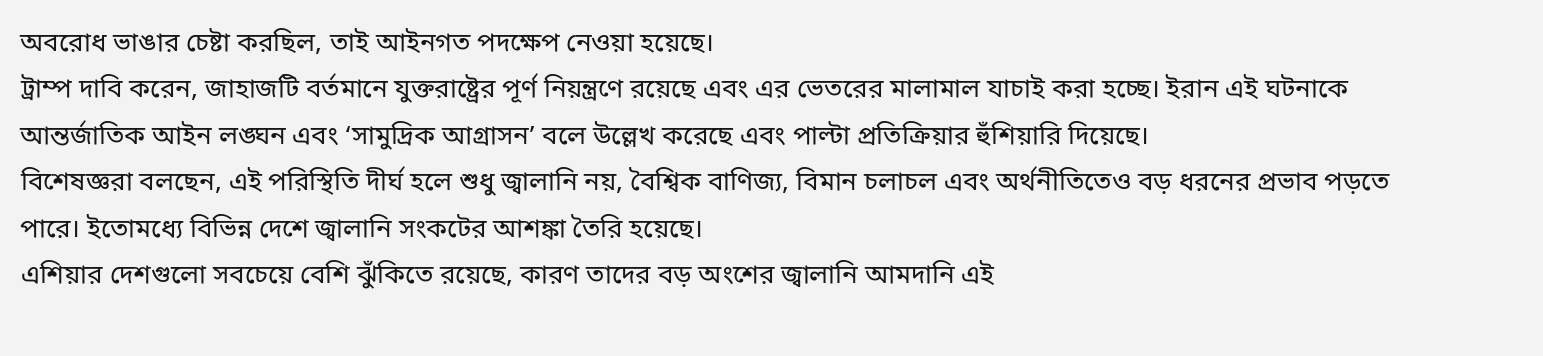অবরোধ ভাঙার চেষ্টা করছিল, তাই আইনগত পদক্ষেপ নেওয়া হয়েছে।
ট্রাম্প দাবি করেন, জাহাজটি বর্তমানে যুক্তরাষ্ট্রের পূর্ণ নিয়ন্ত্রণে রয়েছে এবং এর ভেতরের মালামাল যাচাই করা হচ্ছে। ইরান এই ঘটনাকে আন্তর্জাতিক আইন লঙ্ঘন এবং ‘সামুদ্রিক আগ্রাসন’ বলে উল্লেখ করেছে এবং পাল্টা প্রতিক্রিয়ার হুঁশিয়ারি দিয়েছে।
বিশেষজ্ঞরা বলছেন, এই পরিস্থিতি দীর্ঘ হলে শুধু জ্বালানি নয়, বৈশ্বিক বাণিজ্য, বিমান চলাচল এবং অর্থনীতিতেও বড় ধরনের প্রভাব পড়তে পারে। ইতোমধ্যে বিভিন্ন দেশে জ্বালানি সংকটের আশঙ্কা তৈরি হয়েছে।
এশিয়ার দেশগুলো সবচেয়ে বেশি ঝুঁকিতে রয়েছে, কারণ তাদের বড় অংশের জ্বালানি আমদানি এই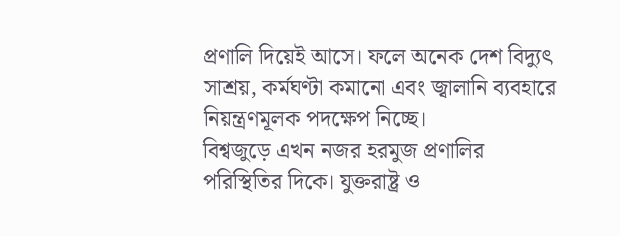প্রণালি দিয়েই আসে। ফলে অনেক দেশ বিদ্যুৎ সাশ্রয়, কর্মঘণ্টা কমানো এবং জ্বালানি ব্যবহারে নিয়ন্ত্রণমূলক পদক্ষেপ নিচ্ছে।
বিশ্বজুড়ে এখন নজর হরমুজ প্রণালির পরিস্থিতির দিকে। যুক্তরাষ্ট্র ও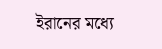ইরানের মধ্যে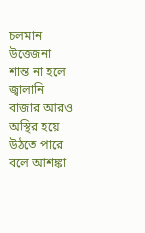চলমান উত্তেজনা শান্ত না হলে জ্বালানি বাজার আরও অস্থির হয়ে উঠতে পারে বলে আশঙ্কা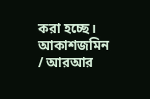করা হচ্ছে।
আকাশজমিন / আরআর